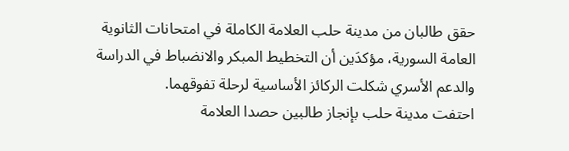حقق طالبان من مدينة حلب العلامة الكاملة في امتحانات الثانوية العامة السورية، مؤكدَين أن التخطيط المبكر والانضباط في الدراسة والدعم الأسري شكلت الركائز الأساسية لرحلة تفوقهما.
احتفت مدينة حلب بإنجاز طالبين حصدا العلامة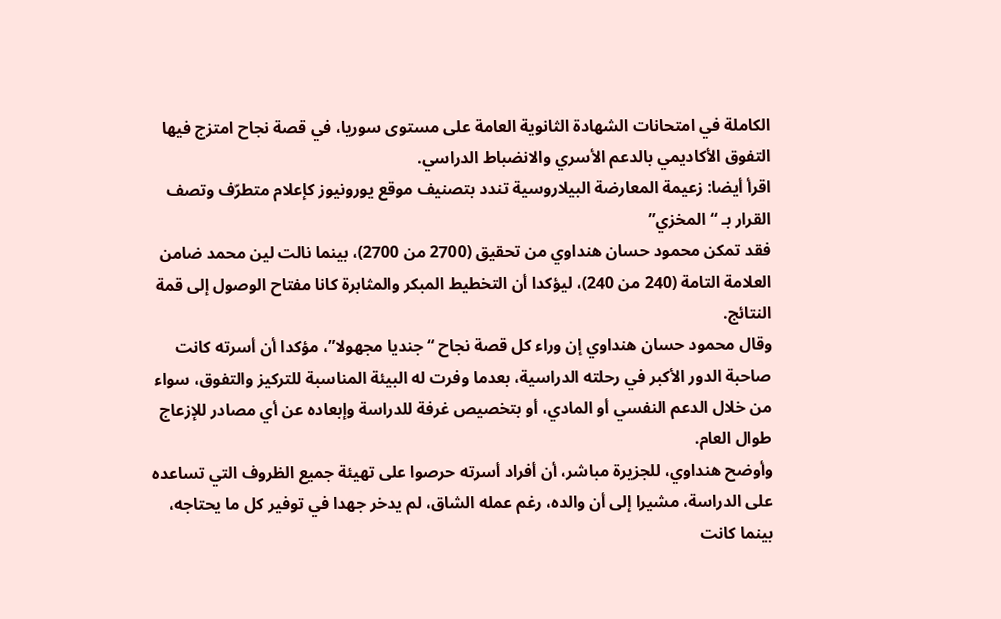الكاملة في امتحانات الشهادة الثانوية العامة على مستوى سوريا، في قصة نجاح امتزج فيها التفوق الأكاديمي بالدعم الأسري والانضباط الدراسي.
اقرأ أيضا: زعيمة المعارضة البيلاروسية تندد بتصنيف موقع يورونيوز كإعلام متطرّف وتصف القرار بـ “المخزي”
فقد تمكن محمود حسان هنداوي من تحقيق (2700 من 2700)، بينما نالت لين محمد ضامن العلامة التامة (240 من 240)، ليؤكدا أن التخطيط المبكر والمثابرة كانا مفتاح الوصول إلى قمة النتائج.
وقال محمود حسان هنداوي إن وراء كل قصة نجاح “جنديا مجهولا”، مؤكدا أن أسرته كانت صاحبة الدور الأكبر في رحلته الدراسية، بعدما وفرت له البيئة المناسبة للتركيز والتفوق، سواء من خلال الدعم النفسي أو المادي، أو بتخصيص غرفة للدراسة وإبعاده عن أي مصادر للإزعاج طوال العام.
وأوضح هنداوي، للجزيرة مباشر، أن أفراد أسرته حرصوا على تهيئة جميع الظروف التي تساعده على الدراسة، مشيرا إلى أن والده، رغم عمله الشاق، لم يدخر جهدا في توفير كل ما يحتاجه، بينما كانت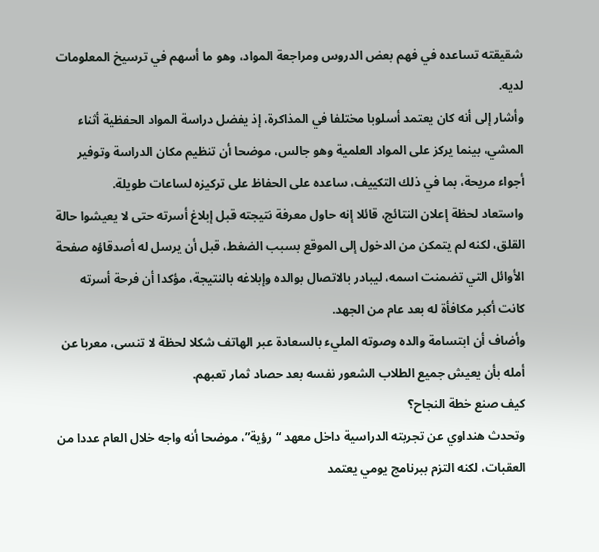شقيقته تساعده في فهم بعض الدروس ومراجعة المواد، وهو ما أسهم في ترسيخ المعلومات لديه.
وأشار إلى أنه كان يعتمد أسلوبا مختلفا في المذاكرة، إذ يفضل دراسة المواد الحفظية أثناء المشي، بينما يركز على المواد العلمية وهو جالس، موضحا أن تنظيم مكان الدراسة وتوفير أجواء مريحة، بما في ذلك التكييف، ساعده على الحفاظ على تركيزه لساعات طويلة.
واستعاد لحظة إعلان النتائج، قائلا إنه حاول معرفة نتيجته قبل إبلاغ أسرته حتى لا يعيشوا حالة القلق، لكنه لم يتمكن من الدخول إلى الموقع بسبب الضغط، قبل أن يرسل له أصدقاؤه صفحة الأوائل التي تضمنت اسمه، ليبادر بالاتصال بوالده وإبلاغه بالنتيجة، مؤكدا أن فرحة أسرته كانت أكبر مكافأة له بعد عام من الجهد.
وأضاف أن ابتسامة والده وصوته المليء بالسعادة عبر الهاتف شكلا لحظة لا تنسى، معربا عن أمله بأن يعيش جميع الطلاب الشعور نفسه بعد حصاد ثمار تعبهم.
كيف صنع خطة النجاح؟
وتحدث هنداوي عن تجربته الدراسية داخل معهد “رؤية”، موضحا أنه واجه خلال العام عددا من العقبات، لكنه التزم ببرنامج يومي يعتمد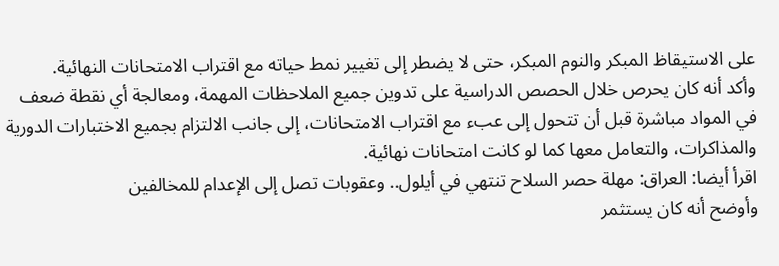على الاستيقاظ المبكر والنوم المبكر، حتى لا يضطر إلى تغيير نمط حياته مع اقتراب الامتحانات النهائية.
وأكد أنه كان يحرص خلال الحصص الدراسية على تدوين جميع الملاحظات المهمة، ومعالجة أي نقطة ضعف في المواد مباشرة قبل أن تتحول إلى عبء مع اقتراب الامتحانات، إلى جانب الالتزام بجميع الاختبارات الدورية والمذاكرات، والتعامل معها كما لو كانت امتحانات نهائية.
اقرأ أيضا: العراق: مهلة حصر السلاح تنتهي في أيلول.. وعقوبات تصل إلى الإعدام للمخالفين
وأوضح أنه كان يستثمر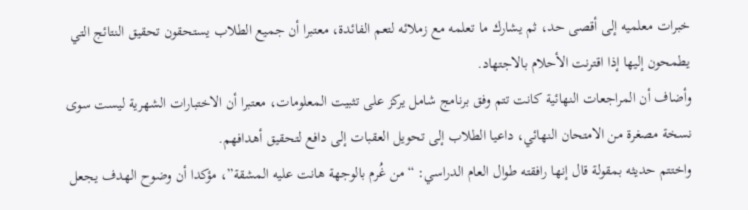خبرات معلميه إلى أقصى حد، ثم يشارك ما تعلمه مع زملائه لتعم الفائدة، معتبرا أن جميع الطلاب يستحقون تحقيق النتائج التي يطمحون إليها إذا اقترنت الأحلام بالاجتهاد.
وأضاف أن المراجعات النهائية كانت تتم وفق برنامج شامل يركز على تثبيت المعلومات، معتبرا أن الاختبارات الشهرية ليست سوى نسخة مصغرة من الامتحان النهائي، داعيا الطلاب إلى تحويل العقبات إلى دافع لتحقيق أهدافهم.
واختتم حديثه بمقولة قال إنها رافقته طوال العام الدراسي: “من غُرم بالوجهة هانت عليه المشقة”، مؤكدا أن وضوح الهدف يجعل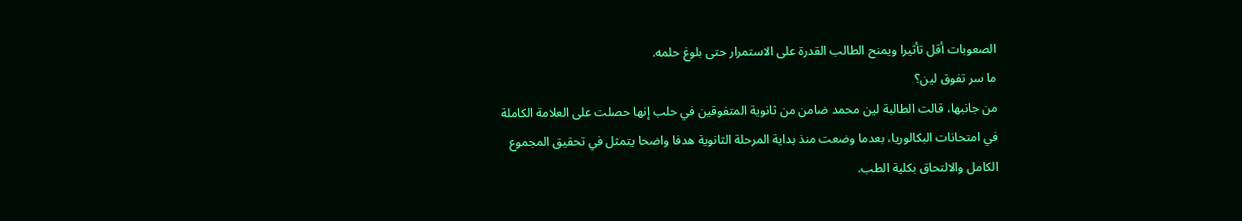الصعوبات أقل تأثيرا ويمنح الطالب القدرة على الاستمرار حتى بلوغ حلمه.
ما سر تفوق لين؟
من جانبها، قالت الطالبة لين محمد ضامن من ثانوية المتفوقين في حلب إنها حصلت على العلامة الكاملة في امتحانات البكالوريا، بعدما وضعت منذ بداية المرحلة الثانوية هدفا واضحا يتمثل في تحقيق المجموع الكامل والالتحاق بكلية الطب.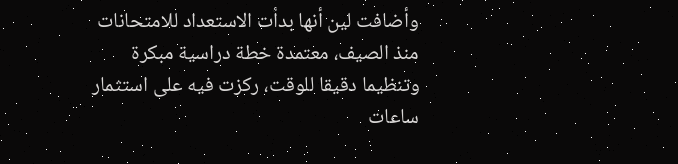وأضافت لين أنها بدأت الاستعداد للامتحانات منذ الصيف، معتمدة خطة دراسية مبكرة وتنظيما دقيقا للوقت، ركزت فيه على استثمار ساعات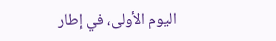اليوم الأولى، في إطار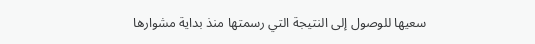سعيها للوصول إلى النتيجة التي رسمتها منذ بداية مشوارها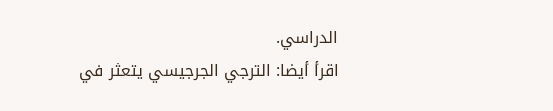الدراسي.
اقرأ أيضا: الترجي الجرجيسي يتعثر في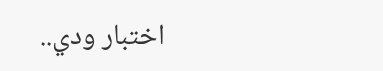اختبار ودي..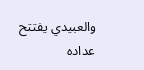والعبيدي يفتتح عداده